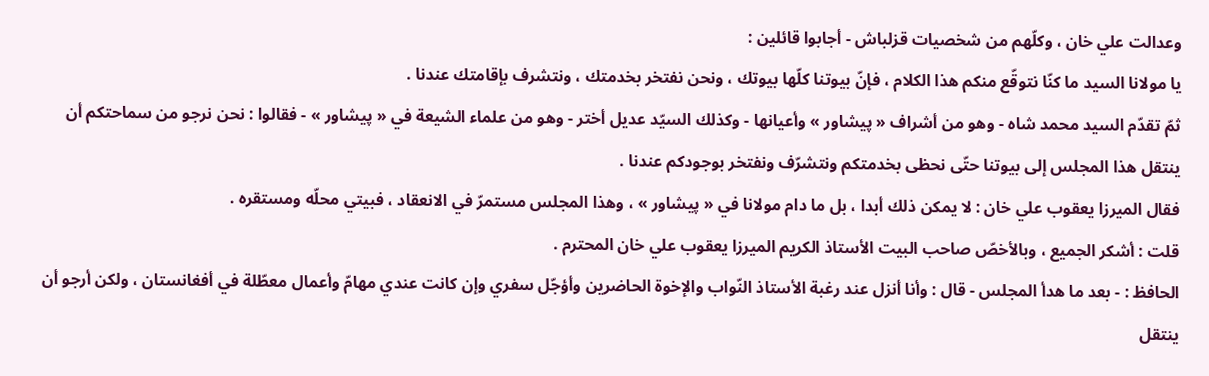وعدالت علي خان ، وكلّهم من شخصيات قزلباش - أجابوا قائلين :
يا مولانا السيد ما كنّا نتوقّع منكم هذا الكلام ، فإنّ بيوتنا كلّها بيوتك ، ونحن نفتخر بخدمتك ، ونتشرف بإقامتك عندنا .
ثمّ تقدّم السيد محمد شاه - وهو من أشراف « پيشاور » وأعيانها - وكذلك السيّد عديل أختر - وهو من علماء الشيعة في « پيشاور » - فقالوا : نحن نرجو من سماحتكم أن ينتقل هذا المجلس إلى بيوتنا حتّى نحظى بخدمتكم ونتشرّف ونفتخر بوجودكم عندنا .
فقال الميرزا يعقوب علي خان : لا يمكن ذلك أبدا ، بل ما دام مولانا في « پيشاور » ، وهذا المجلس مستمرّ في الانعقاد ، فبيتي محلّه ومستقره .
قلت : أشكر الجميع ، وبالأخصّ صاحب البيت الأستاذ الكريم الميرزا يعقوب علي خان المحترم .
الحافظ : - بعد ما هدأ المجلس - قال : وأنا أنزل عند رغبة الأستاذ النّواب والإخوة الحاضرين وأؤجّل سفري وإن كانت عندي مهامّ وأعمال معطّلة في أفغانستان ، ولكن أرجو أن ينتقل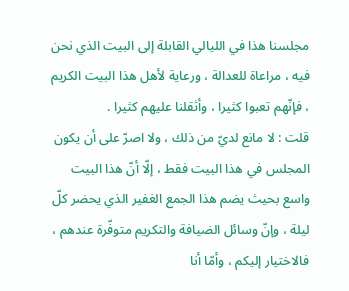مجلسنا هذا في الليالي القابلة إلى البيت الذي نحن فيه ، مراعاة للعدالة ، ورعاية لأهل هذا البيت الكريم ، فإنّهم تعبوا كثيرا ، وأثقلنا عليهم كثيرا .
قلت : لا مانع لديّ من ذلك ، ولا اصرّ على أن يكون المجلس في هذا البيت فقط ، إلّا أنّ هذا البيت واسع بحيث يضم هذا الجمع الغفير الذي يحضر كلّ ليلة ، وإنّ وسائل الضيافة والتكريم متوفّرة عندهم ، فالاختيار إليكم ، وأمّا أنا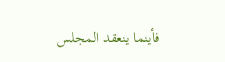فأينما ينعقد المجلس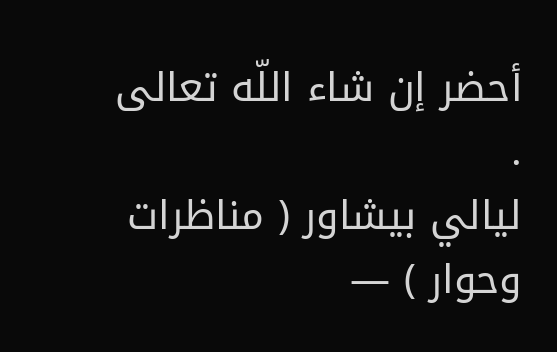أحضر إن شاء اللّه تعالى .
ليالي بيشاور ( مناظرات وحوار ) —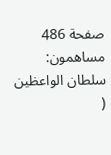صفحة 486
مساهمون: سلطان الواعظين (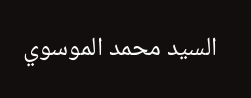السيد محمد الموسوي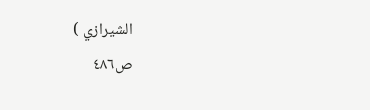الشيرازي )
ص٤٨٦